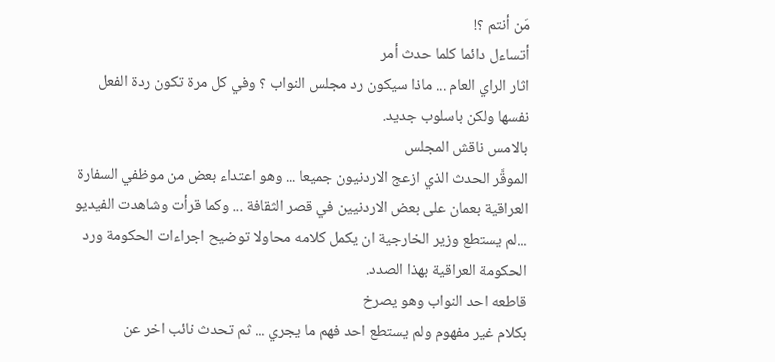مَن أنتم ؟!
أتساءل دائما كلما حدث أمر
اثار الراي العام ... ماذا سيكون رد مجلس النواب ؟ وفي كل مرة تكون ردة الفعل
نفسها ولكن باسلوب جديد.
بالامس ناقش المجلس
الموقَّر الحدث الذي ازعج الاردنيون جميعا ... وهو اعتداء بعض من موظفي السفارة
العراقية بعمان على بعض الاردنيين في قصر الثقافة ... وكما قرأت وشاهدت الفيديو
...لم يستطع وزير الخارجية ان يكمل كلامه محاولا توضيح اجراءات الحكومة ورد
الحكومة العراقية بهذا الصدد.
قاطعه احد النواب وهو يصرخ
بكلام غير مفهوم ولم يستطع احد فهم ما يجري ... ثم تحدث نائب اخر عن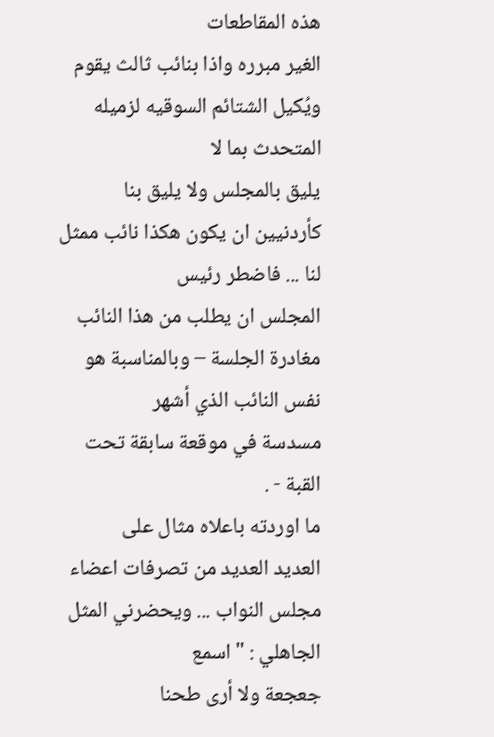هذه المقاطعات
الغير مبرره واذا بنائب ثالث يقوم ويُكيل الشتائم السوقيه لزميله المتحدث بما لا
يليق بالمجلس ولا يليق بنا كأردنيين ان يكون هكذا نائب ممثل لنا ... فاضطر رئيس
المجلس ان يطلب من هذا النائب مغادرة الجلسة – وبالمناسبة هو نفس النائب الذي أشهر
مسدسة في موقعة سابقة تحت القبة - .
ما اوردته باعلاه مثال على
العديد العديد من تصرفات اعضاء مجلس النواب ... ويحضرني المثل الجاهلي : " اسمع
جعجعة ولا أرى طحنا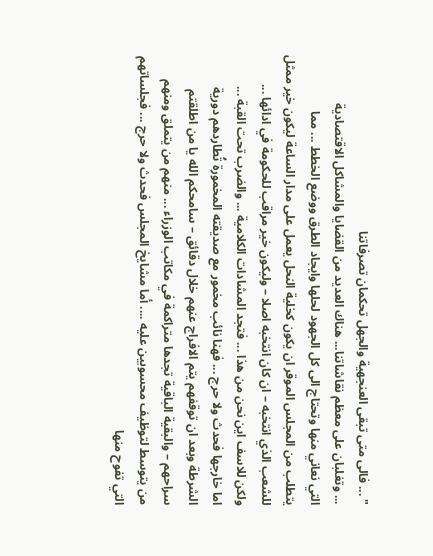" ... فالى متى تبقى العنجهية والجهل تحكمان تصرفاتنا
... وتغلبان على معظم نقاشاتنا... هناك العديد من القضايا والمشاكل الاقتصادية
التي نعاني منها وتحتاج الى كل الجهود لحلها وايجاد الطرق ووضع الخطط ... مما
يتطلب من المجلس الموقر ان يكون كخلية النحل يعمل على مدار الساعة ليكون خير ممثل
للشعب الذي انتخبه – ان كان انتخبه اصلا – وليكون خير مراقب للحكومة في ادائها ...
ولكن للاسف اين نحن من هذا ... فتجد المشادات الكلامية ... والضرب تحت القبة ...
اما خارجها فحدث ولا حرج ... فهنا نائب مخمور مع صديقته المخمورة تُطاردهم دورية
الشرطة وبعد ان توقفهم يتم الافراج عنهم خلال دقائق – سامحكم الله يا من اطلقتم
سراحهم – والبقية الباقية تجدها متراكمة في مكاتب الوزراء ... منهم من يتملق ومنهم
من يتوسط لتوظيف محسوبين عليه .... أما مشايخ المجلس فحدث ولا حرج ... فجلساتهم
التي تفوح منها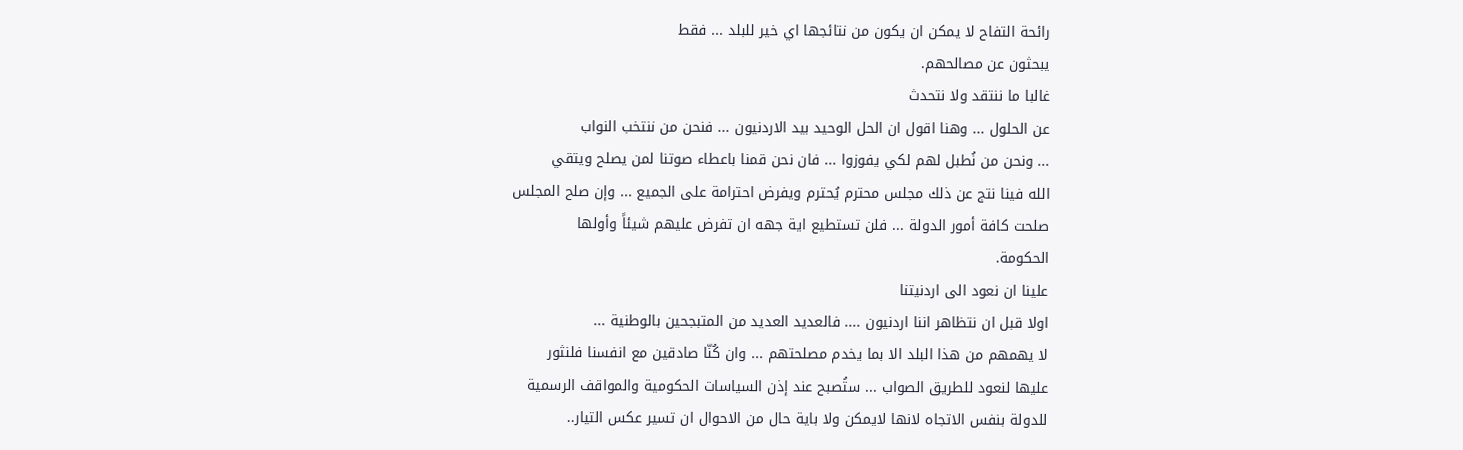رائحة التفاح لا يمكن ان يكون من نتائجها اي خير للبلد ... فقط
يبحثون عن مصالحهم.
غالبا ما ننتقد ولا نتحدث
عن الحلول ... وهنا اقول ان الحل الوحيد بيد الاردنيون ... فنحن من ننتخب النواب
... ونحن من نُطبل لهم لكي يفوزوا ... فان نحن قمنا باعطاء صوتنا لمن يصلح ويتقي
الله فينا نتج عن ذلك مجلس محترم يُحترم ويفرض احترامة على الجميع ... وإن صلح المجلس
صلحت كافة أمور الدولة ... فلن تستطيع اية جهه ان تفرض عليهم شيئاً وأولها
الحكومة.
علينا ان نعود الى اردنيتنا
اولا قبل ان نتظاهر اننا اردنيون .... فالعديد العديد من المتبجحين بالوطنية ...
لا يهمهم من هذا البلد الا بما يخدم مصلحتهم ... وان كُنّا صادقين مع انفسنا فلنثور
عليها لنعود للطريق الصواب ... ستُصبح عند إذن السياسات الحكومية والمواقف الرسمية
للدولة بنفس الاتجاه لانها لايمكن ولا باية حال من الاحوال ان تسير عكس التيار..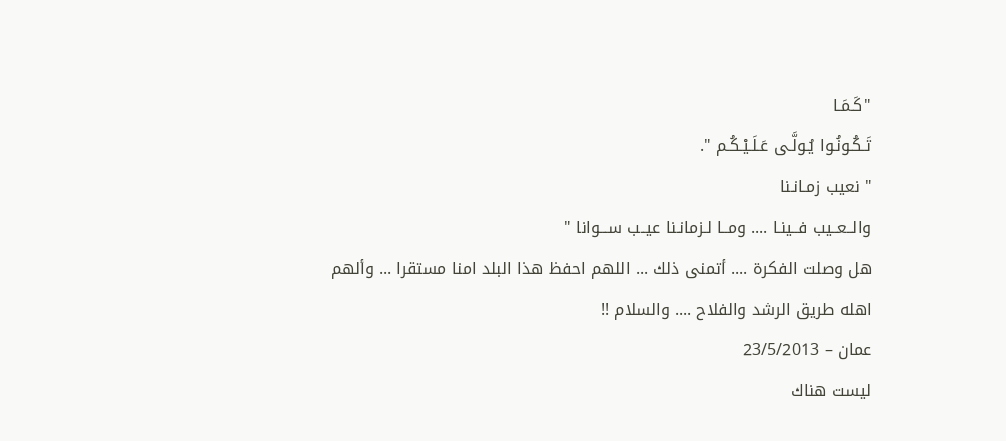"كَـمَـا
تَـكُـونُـوا يُـولَّـى عَـلَـيْـكُـم ".
" نعيب زمـانـنا
والــعــيب فــينـا .... ومــا لـزمانـنا عيــب ســـوانا "
هل وصلت الفكرة .... أتمنى ذلك ... اللهم احفظ هذا البلد امنا مستقرا ... وألهم
اهله طريق الرشد والفلاح .... والسلام !!
عمان – 23/5/2013
ليست هناك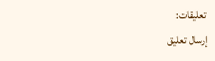تعليقات:
إرسال تعليق